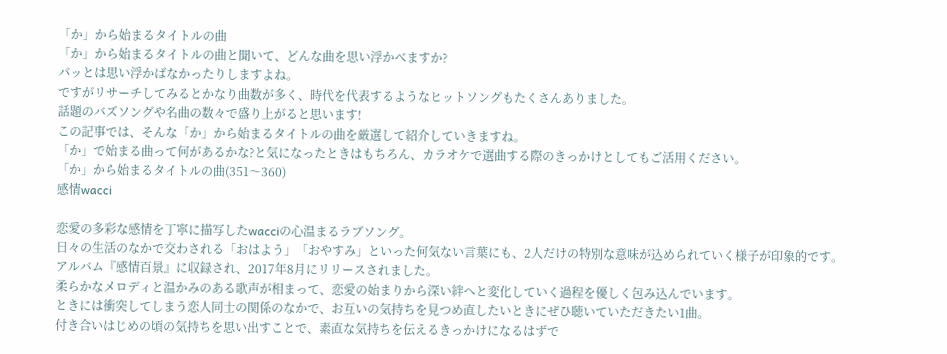「か」から始まるタイトルの曲
「か」から始まるタイトルの曲と聞いて、どんな曲を思い浮かべますか?
パッとは思い浮かばなかったりしますよね。
ですがリサーチしてみるとかなり曲数が多く、時代を代表するようなヒットソングもたくさんありました。
話題のバズソングや名曲の数々で盛り上がると思います!
この記事では、そんな「か」から始まるタイトルの曲を厳選して紹介していきますね。
「か」で始まる曲って何があるかな?と気になったときはもちろん、カラオケで選曲する際のきっかけとしてもご活用ください。
「か」から始まるタイトルの曲(351〜360)
感情wacci

恋愛の多彩な感情を丁寧に描写したwacciの心温まるラブソング。
日々の生活のなかで交わされる「おはよう」「おやすみ」といった何気ない言葉にも、2人だけの特別な意味が込められていく様子が印象的です。
アルバム『感情百景』に収録され、2017年8月にリリースされました。
柔らかなメロディと温かみのある歌声が相まって、恋愛の始まりから深い絆へと変化していく過程を優しく包み込んでいます。
ときには衝突してしまう恋人同士の関係のなかで、お互いの気持ちを見つめ直したいときにぜひ聴いていただきたい1曲。
付き合いはじめの頃の気持ちを思い出すことで、素直な気持ちを伝えるきっかけになるはずで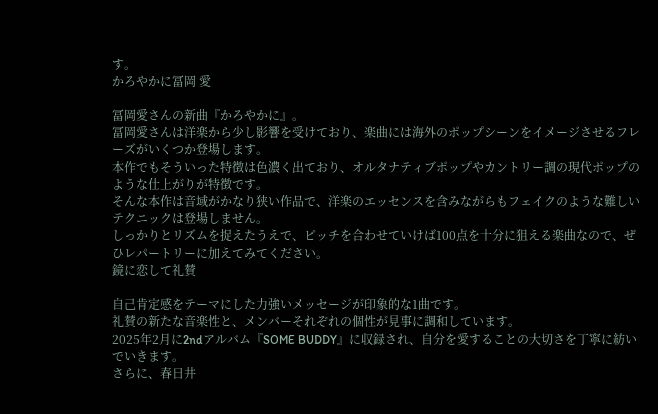す。
かろやかに冨岡 愛

冨岡愛さんの新曲『かろやかに』。
冨岡愛さんは洋楽から少し影響を受けており、楽曲には海外のポップシーンをイメージさせるフレーズがいくつか登場します。
本作でもそういった特徴は色濃く出ており、オルタナティブポップやカントリー調の現代ポップのような仕上がりが特徴です。
そんな本作は音域がかなり狭い作品で、洋楽のエッセンスを含みながらもフェイクのような難しいテクニックは登場しません。
しっかりとリズムを捉えたうえで、ピッチを合わせていけば100点を十分に狙える楽曲なので、ぜひレパートリーに加えてみてください。
鏡に恋して礼賛

自己肯定感をテーマにした力強いメッセージが印象的な1曲です。
礼賛の新たな音楽性と、メンバーそれぞれの個性が見事に調和しています。
2025年2月に2ndアルバム『SOME BUDDY』に収録され、自分を愛することの大切さを丁寧に紡いでいきます。
さらに、春日井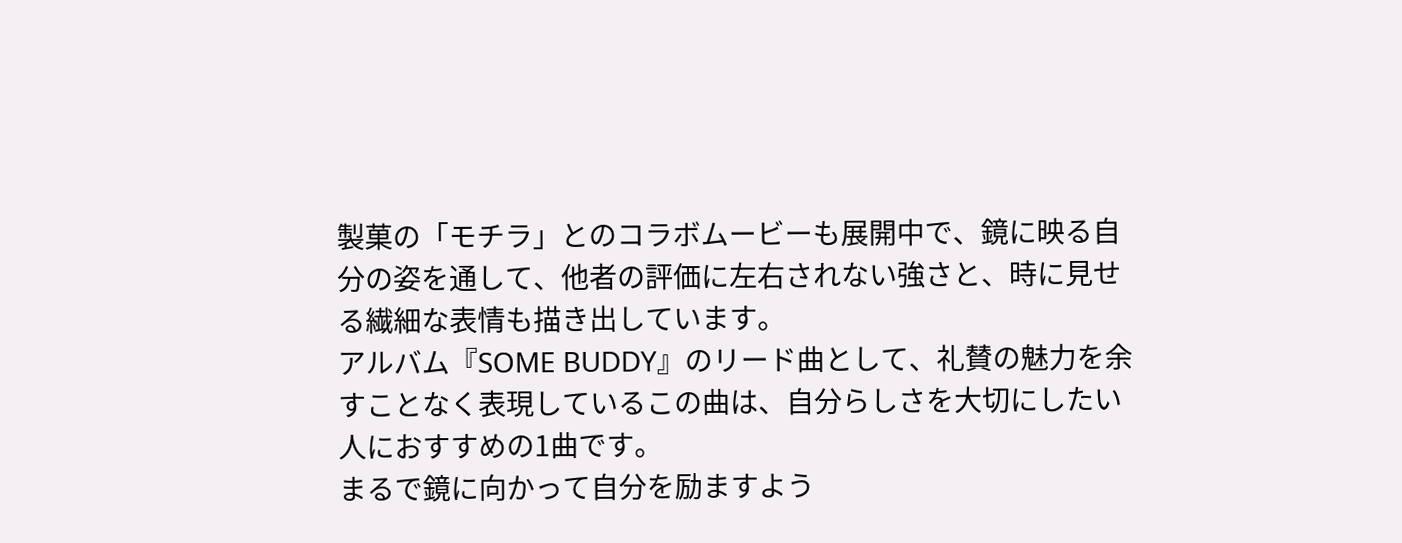製菓の「モチラ」とのコラボムービーも展開中で、鏡に映る自分の姿を通して、他者の評価に左右されない強さと、時に見せる繊細な表情も描き出しています。
アルバム『SOME BUDDY』のリード曲として、礼賛の魅力を余すことなく表現しているこの曲は、自分らしさを大切にしたい人におすすめの1曲です。
まるで鏡に向かって自分を励ますよう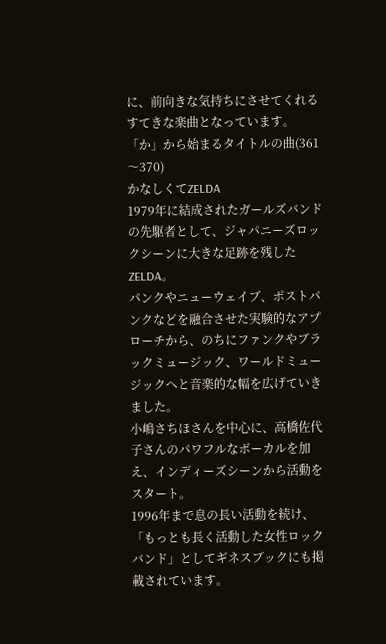に、前向きな気持ちにさせてくれるすてきな楽曲となっています。
「か」から始まるタイトルの曲(361〜370)
かなしくてZELDA
1979年に結成されたガールズバンドの先駆者として、ジャパニーズロックシーンに大きな足跡を残したZELDA。
パンクやニューウェイブ、ポストパンクなどを融合させた実験的なアプローチから、のちにファンクやブラックミュージック、ワールドミュージックへと音楽的な幅を広げていきました。
小嶋さちほさんを中心に、高橋佐代子さんのパワフルなボーカルを加え、インディーズシーンから活動をスタート。
1996年まで息の長い活動を続け、「もっとも長く活動した女性ロックバンド」としてギネスブックにも掲載されています。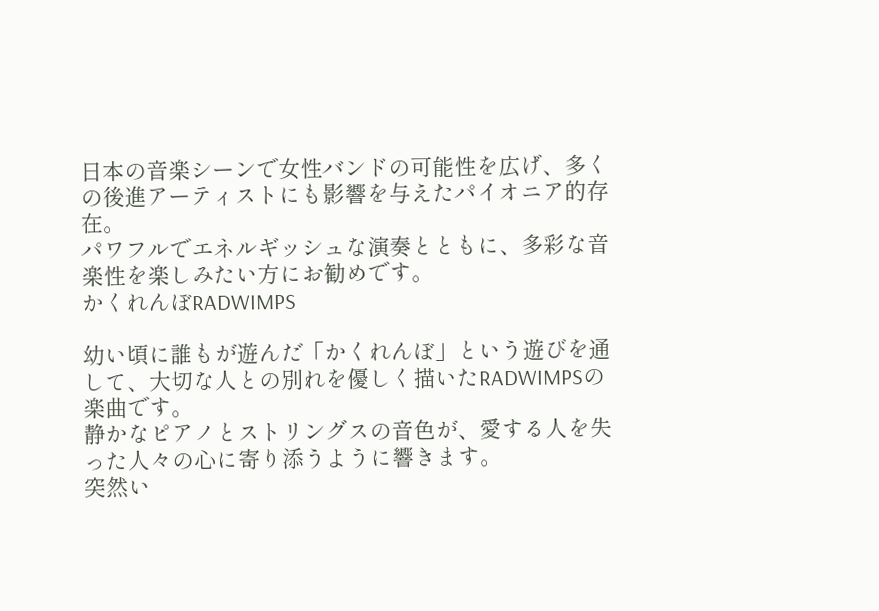日本の音楽シーンで女性バンドの可能性を広げ、多くの後進アーティストにも影響を与えたパイオニア的存在。
パワフルでエネルギッシュな演奏とともに、多彩な音楽性を楽しみたい方にお勧めです。
かくれんぼRADWIMPS

幼い頃に誰もが遊んだ「かくれんぼ」という遊びを通して、大切な人との別れを優しく描いたRADWIMPSの楽曲です。
静かなピアノとストリングスの音色が、愛する人を失った人々の心に寄り添うように響きます。
突然い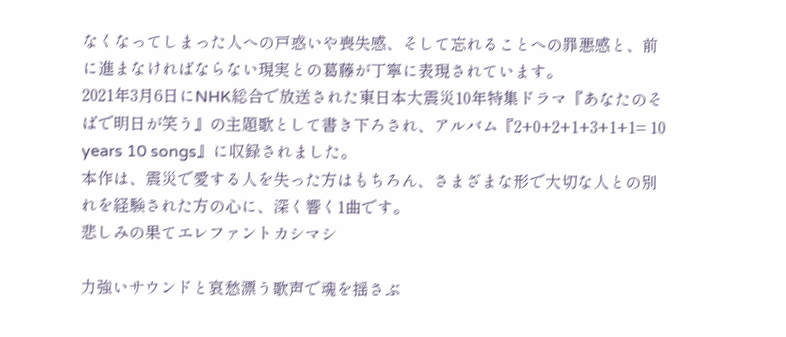なくなってしまった人への戸惑いや喪失感、そして忘れることへの罪悪感と、前に進まなければならない現実との葛藤が丁寧に表現されています。
2021年3月6日にNHK総合で放送された東日本大震災10年特集ドラマ『あなたのそばで明日が笑う』の主題歌として書き下ろされ、アルバム『2+0+2+1+3+1+1= 10 years 10 songs』に収録されました。
本作は、震災で愛する人を失った方はもちろん、さまざまな形で大切な人との別れを経験された方の心に、深く響く1曲です。
悲しみの果てエレファントカシマシ

力強いサウンドと哀愁漂う歌声で魂を揺さぶ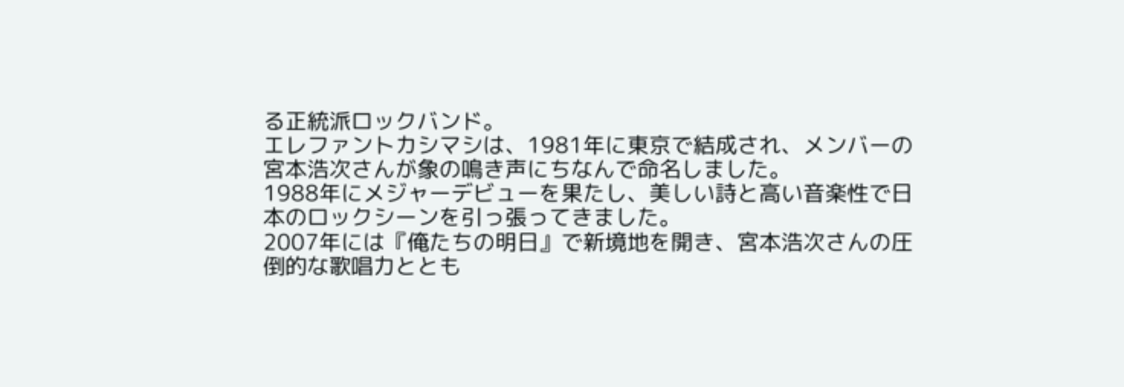る正統派ロックバンド。
エレファントカシマシは、1981年に東京で結成され、メンバーの宮本浩次さんが象の鳴き声にちなんで命名しました。
1988年にメジャーデビューを果たし、美しい詩と高い音楽性で日本のロックシーンを引っ張ってきました。
2007年には『俺たちの明日』で新境地を開き、宮本浩次さんの圧倒的な歌唱力ととも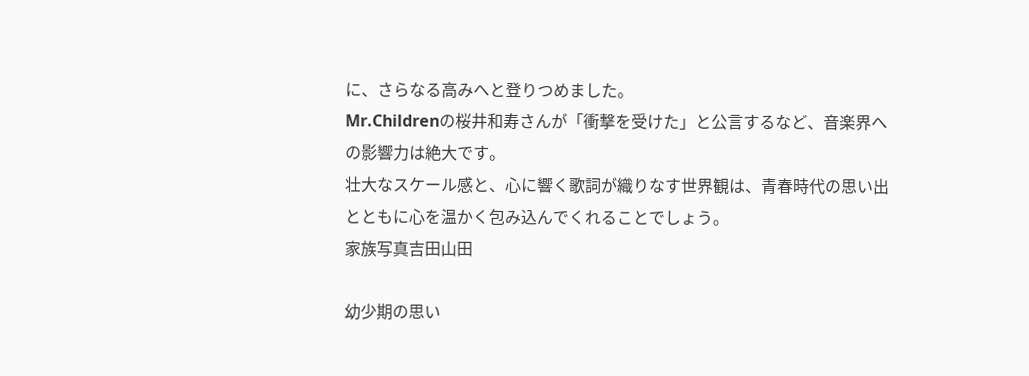に、さらなる高みへと登りつめました。
Mr.Childrenの桜井和寿さんが「衝撃を受けた」と公言するなど、音楽界への影響力は絶大です。
壮大なスケール感と、心に響く歌詞が織りなす世界観は、青春時代の思い出とともに心を温かく包み込んでくれることでしょう。
家族写真吉田山田

幼少期の思い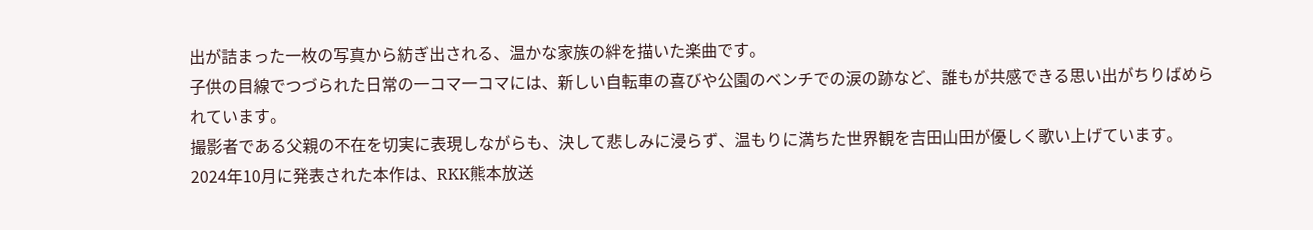出が詰まった一枚の写真から紡ぎ出される、温かな家族の絆を描いた楽曲です。
子供の目線でつづられた日常の一コマ一コマには、新しい自転車の喜びや公園のベンチでの涙の跡など、誰もが共感できる思い出がちりばめられています。
撮影者である父親の不在を切実に表現しながらも、決して悲しみに浸らず、温もりに満ちた世界観を吉田山田が優しく歌い上げています。
2024年10月に発表された本作は、RKK熊本放送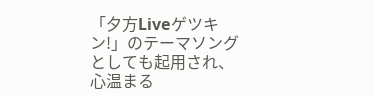「夕方Liveゲツキン!」のテーマソングとしても起用され、心温まる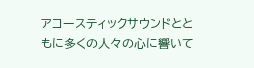アコースティックサウンドとともに多くの人々の心に響いて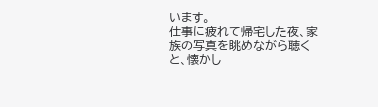います。
仕事に疲れて帰宅した夜、家族の写真を眺めながら聴くと、懐かし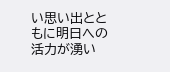い思い出とともに明日への活力が湧い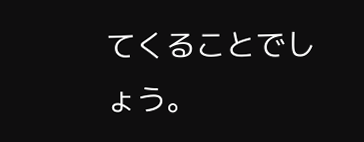てくることでしょう。